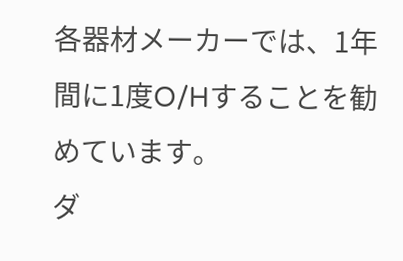各器材メーカーでは、1年間に1度O/Hすることを勧めています。
ダ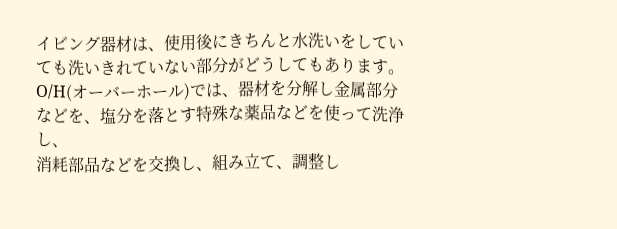イビング器材は、使用後にきちんと水洗いをしていても洗いきれていない部分がどうしてもあります。
O/H(オーバーホール)では、器材を分解し金属部分などを、塩分を落とす特殊な薬品などを使って洗浄し、
消耗部品などを交換し、組み立て、調整し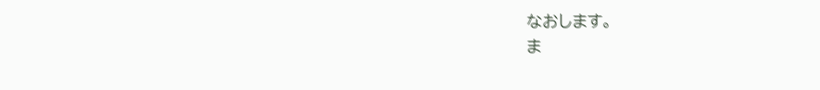なおします。
ま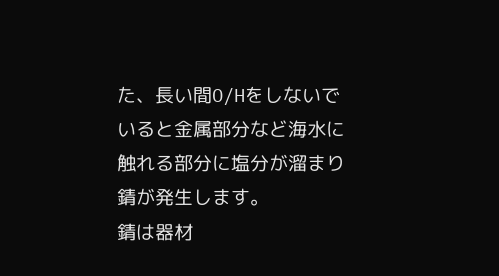た、長い間O/Hをしないでいると金属部分など海水に触れる部分に塩分が溜まり錆が発生します。
錆は器材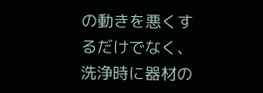の動きを悪くするだけでなく、洗浄時に器材の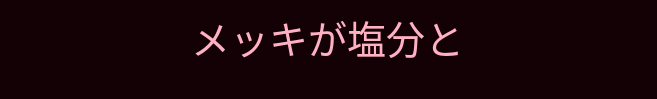メッキが塩分と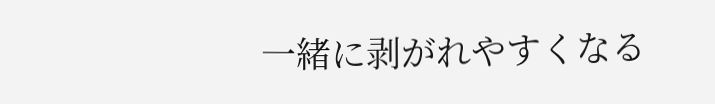一緒に剥がれやすくなる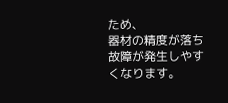ため、
器材の精度が落ち故障が発生しやすくなります。